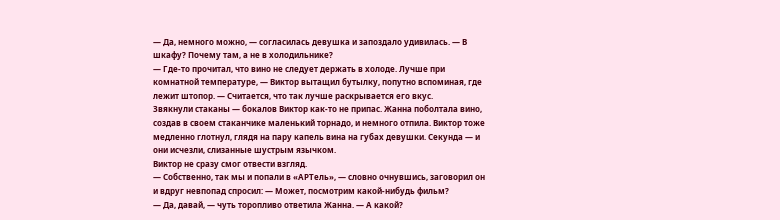— Да, немного можно, — согласилась девушка и запоздало удивилась. — В шкафу? Почему там, а не в холодильнике?
— Где-то прочитал, что вино не следует держать в холоде. Лучше при комнатной температуре, — Виктор вытащил бутылку, попутно вспоминая, где лежит штопор. — Считается, что так лучше раскрывается его вкус.
Звякнули стаканы — бокалов Виктор как-то не припас. Жанна поболтала вино, создав в своем стаканчике маленький торнадо, и немного отпила. Виктор тоже медленно глотнул, глядя на пару капель вина на губах девушки. Секунда — и они исчезли, слизанные шустрым язычком.
Виктор не сразу смог отвести взгляд.
— Собственно, так мы и попали в «АРТель», — словно очнувшись, заговорил он и вдруг невпопад спросил: — Может, посмотрим какой-нибудь фильм?
— Да, давай, — чуть торопливо ответила Жанна. — А какой?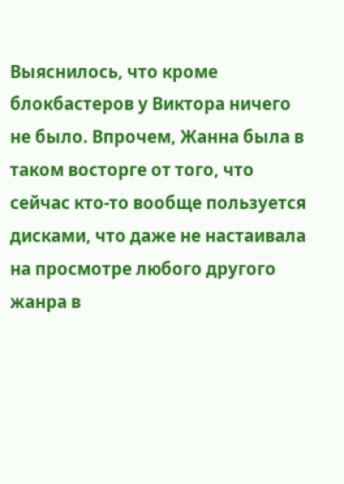Выяснилось, что кроме блокбастеров у Виктора ничего не было. Впрочем, Жанна была в таком восторге от того, что сейчас кто-то вообще пользуется дисками, что даже не настаивала на просмотре любого другого жанра в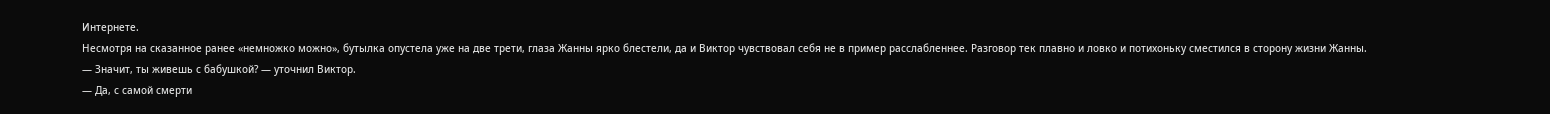Интернете.
Несмотря на сказанное ранее «немножко можно», бутылка опустела уже на две трети, глаза Жанны ярко блестели, да и Виктор чувствовал себя не в пример расслабленнее. Разговор тек плавно и ловко и потихоньку сместился в сторону жизни Жанны.
— Значит, ты живешь с бабушкой? — уточнил Виктор.
— Да, с самой смерти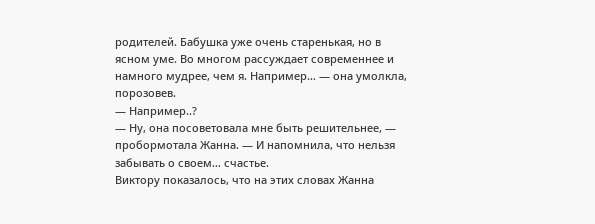родителей. Бабушка уже очень старенькая, но в ясном уме. Во многом рассуждает современнее и намного мудрее, чем я. Например… — она умолкла, порозовев.
— Например..?
— Ну, она посоветовала мне быть решительнее, — пробормотала Жанна. — И напомнила, что нельзя забывать о своем… счастье.
Виктору показалось, что на этих словах Жанна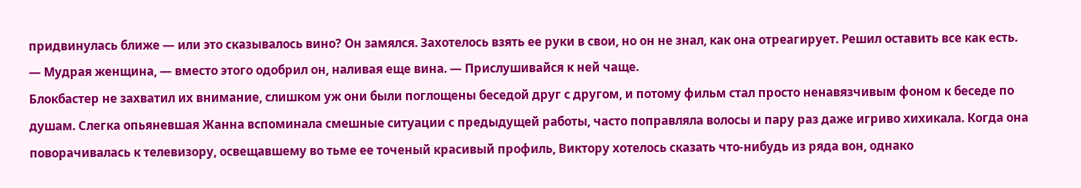придвинулась ближе — или это сказывалось вино? Он замялся. Захотелось взять ее руки в свои, но он не знал, как она отреагирует. Решил оставить все как есть.
— Мудрая женщина, — вместо этого одобрил он, наливая еще вина. — Прислушивайся к ней чаще.
Блокбастер не захватил их внимание, слишком уж они были поглощены беседой друг с другом, и потому фильм стал просто ненавязчивым фоном к беседе по душам. Слегка опьяневшая Жанна вспоминала смешные ситуации с предыдущей работы, часто поправляла волосы и пару раз даже игриво хихикала. Когда она поворачивалась к телевизору, освещавшему во тьме ее точеный красивый профиль, Виктору хотелось сказать что-нибудь из ряда вон, однако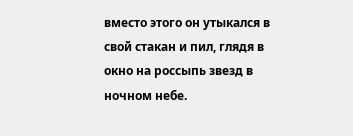вместо этого он утыкался в свой стакан и пил, глядя в окно на россыпь звезд в ночном небе.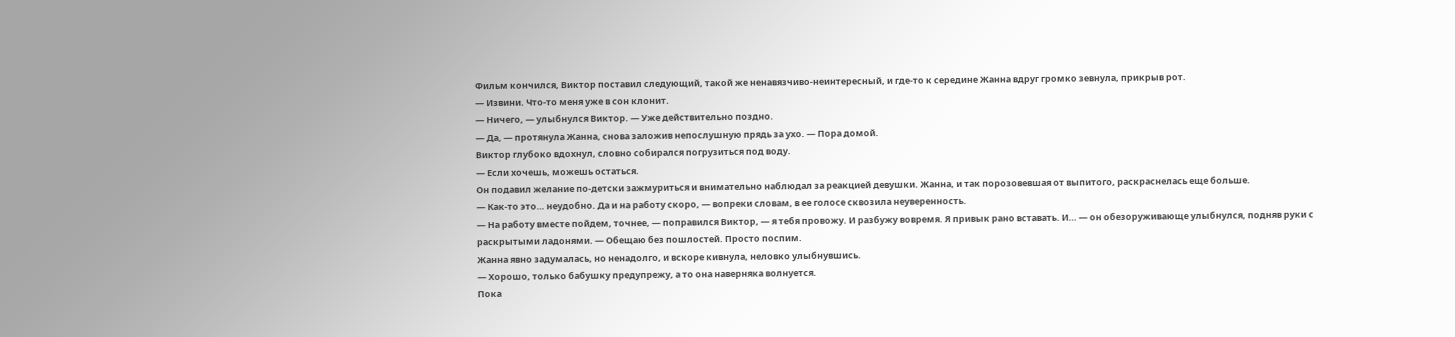Фильм кончился, Виктор поставил следующий, такой же ненавязчиво-неинтересный, и где-то к середине Жанна вдруг громко зевнула, прикрыв рот.
— Извини. Что-то меня уже в сон клонит.
— Ничего, — улыбнулся Виктор. — Уже действительно поздно.
— Да, — протянула Жанна, снова заложив непослушную прядь за ухо. — Пора домой.
Виктор глубоко вдохнул, словно собирался погрузиться под воду.
— Если хочешь, можешь остаться.
Он подавил желание по-детски зажмуриться и внимательно наблюдал за реакцией девушки. Жанна, и так порозовевшая от выпитого, раскраснелась еще больше.
— Как-то это… неудобно. Да и на работу скоро, — вопреки словам, в ее голосе сквозила неуверенность.
— На работу вместе пойдем, точнее, — поправился Виктор, — я тебя провожу. И разбужу вовремя. Я привык рано вставать. И… — он обезоруживающе улыбнулся, подняв руки с раскрытыми ладонями. — Обещаю без пошлостей. Просто поспим.
Жанна явно задумалась, но ненадолго, и вскоре кивнула, неловко улыбнувшись.
— Хорошо, только бабушку предупрежу, а то она наверняка волнуется.
Пока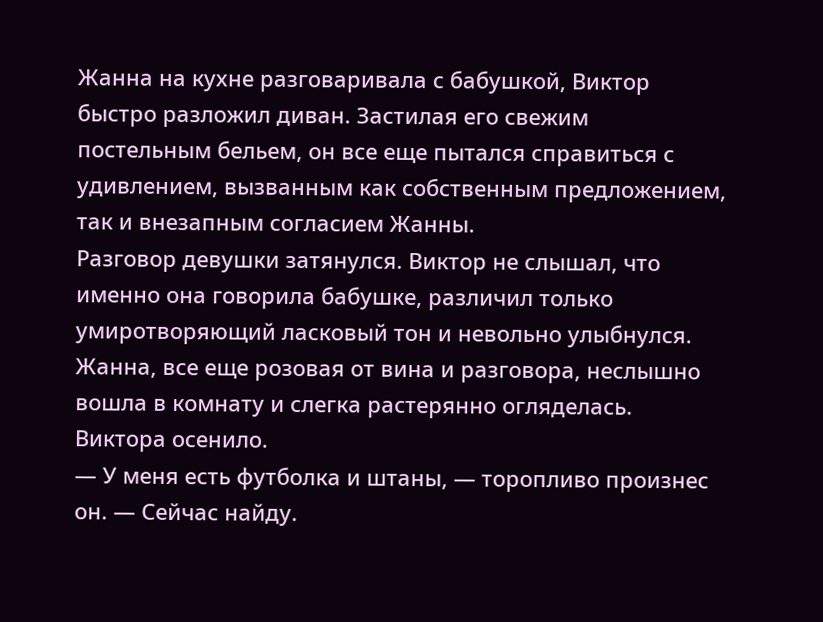Жанна на кухне разговаривала с бабушкой, Виктор быстро разложил диван. Застилая его свежим постельным бельем, он все еще пытался справиться с удивлением, вызванным как собственным предложением, так и внезапным согласием Жанны.
Разговор девушки затянулся. Виктор не слышал, что именно она говорила бабушке, различил только умиротворяющий ласковый тон и невольно улыбнулся.
Жанна, все еще розовая от вина и разговора, неслышно вошла в комнату и слегка растерянно огляделась.
Виктора осенило.
— У меня есть футболка и штаны, — торопливо произнес он. — Сейчас найду.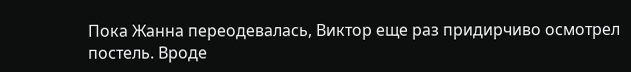Пока Жанна переодевалась, Виктор еще раз придирчиво осмотрел постель. Вроде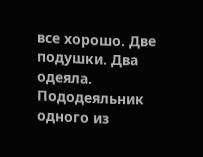все хорошо. Две подушки. Два одеяла. Пододеяльник одного из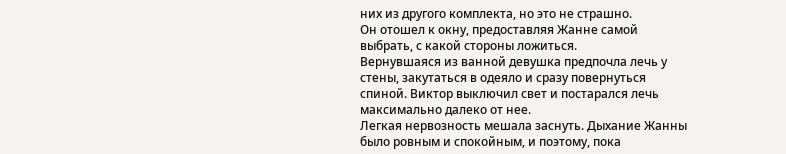них из другого комплекта, но это не страшно.
Он отошел к окну, предоставляя Жанне самой выбрать, с какой стороны ложиться.
Вернувшаяся из ванной девушка предпочла лечь у стены, закутаться в одеяло и сразу повернуться спиной. Виктор выключил свет и постарался лечь максимально далеко от нее.
Легкая нервозность мешала заснуть. Дыхание Жанны было ровным и спокойным, и поэтому, пока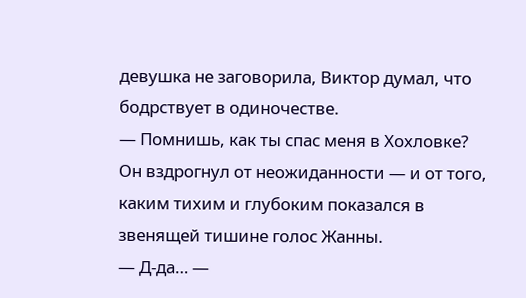девушка не заговорила, Виктор думал, что бодрствует в одиночестве.
— Помнишь, как ты спас меня в Хохловке?
Он вздрогнул от неожиданности — и от того, каким тихим и глубоким показался в звенящей тишине голос Жанны.
— Д-да… —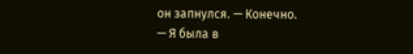он запнулся. — Конечно.
— Я была в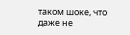таком шоке, что даже не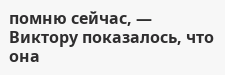помню сейчас, — Виктору показалось, что она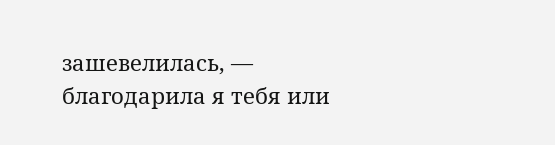зашевелилась, — благодарила я тебя или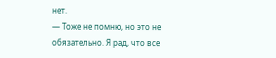нет.
— Тоже не помню, но это не обязательно. Я рад, что все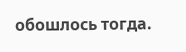обошлось тогда.